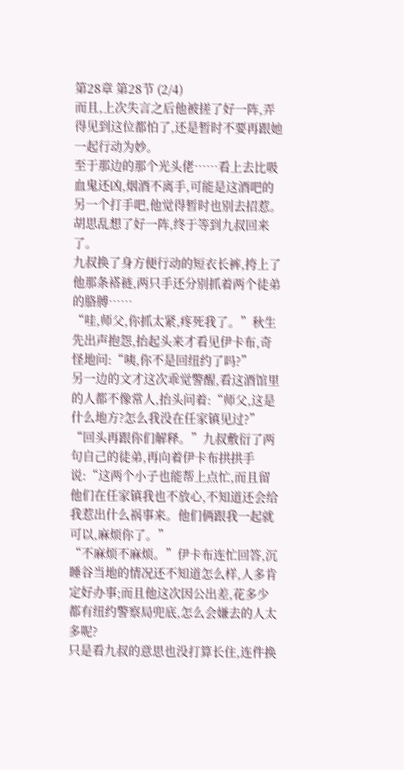第28章 第28节 (2/4)
而且,上次失言之后他被搓了好一阵,弄得见到这位都怕了,还是暂时不要再跟她一起行动为妙。
至于那边的那个光头佬……看上去比吸血鬼还凶,烟酒不离手,可能是这酒吧的另一个打手吧,他觉得暂时也别去招惹。
胡思乱想了好一阵,终于等到九叔回来了。
九叔换了身方便行动的短衣长裤,挎上了他那条褡裢,两只手还分别抓着两个徒弟的胳膊……
“哇,师父,你抓太紧,疼死我了。”秋生先出声抱怨,抬起头来才看见伊卡布,奇怪地问:“咦,你不是回纽约了吗?”
另一边的文才这次乖觉警醒,看这酒馆里的人都不像常人,抬头问着:“师父,这是什么地方?怎么我没在任家镇见过?”
“回头再跟你们解释。”九叔敷衍了两句自己的徒弟,再向着伊卡布拱拱手说:“这两个小子也能帮上点忙,而且留他们在任家镇我也不放心,不知道还会给我惹出什么祸事来。他们俩跟我一起就可以,麻烦你了。”
“不麻烦不麻烦。”伊卡布连忙回答,沉睡谷当地的情况还不知道怎么样,人多肯定好办事;而且他这次因公出差,花多少都有纽约警察局兜底,怎么会嫌去的人太多呢?
只是看九叔的意思也没打算长住,连件换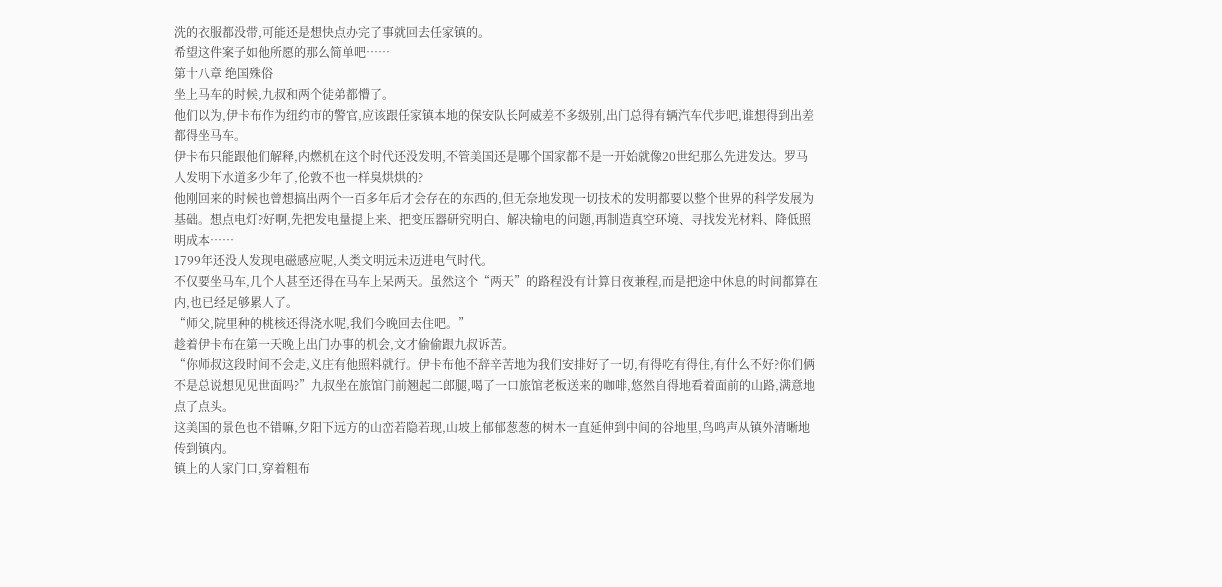洗的衣服都没带,可能还是想快点办完了事就回去任家镇的。
希望这件案子如他所愿的那么简单吧……
第十八章 绝国殊俗
坐上马车的时候,九叔和两个徒弟都懵了。
他们以为,伊卡布作为纽约市的警官,应该跟任家镇本地的保安队长阿威差不多级别,出门总得有辆汽车代步吧,谁想得到出差都得坐马车。
伊卡布只能跟他们解释,内燃机在这个时代还没发明,不管美国还是哪个国家都不是一开始就像20世纪那么先进发达。罗马人发明下水道多少年了,伦敦不也一样臭烘烘的?
他刚回来的时候也曾想搞出两个一百多年后才会存在的东西的,但无奈地发现一切技术的发明都要以整个世界的科学发展为基础。想点电灯?好啊,先把发电量提上来、把变压器研究明白、解决输电的问题,再制造真空环境、寻找发光材料、降低照明成本……
1799年还没人发现电磁感应呢,人类文明远未迈进电气时代。
不仅要坐马车,几个人甚至还得在马车上呆两天。虽然这个“两天”的路程没有计算日夜兼程,而是把途中休息的时间都算在内,也已经足够累人了。
“师父,院里种的桃核还得浇水呢,我们今晚回去住吧。”
趁着伊卡布在第一天晚上出门办事的机会,文才偷偷跟九叔诉苦。
“你师叔这段时间不会走,义庄有他照料就行。伊卡布他不辞辛苦地为我们安排好了一切,有得吃有得住,有什么不好?你们俩不是总说想见见世面吗?”九叔坐在旅馆门前翘起二郎腿,喝了一口旅馆老板送来的咖啡,悠然自得地看着面前的山路,满意地点了点头。
这美国的景色也不错嘛,夕阳下远方的山峦若隐若现,山坡上郁郁葱葱的树木一直延伸到中间的谷地里,鸟鸣声从镇外清晰地传到镇内。
镇上的人家门口,穿着粗布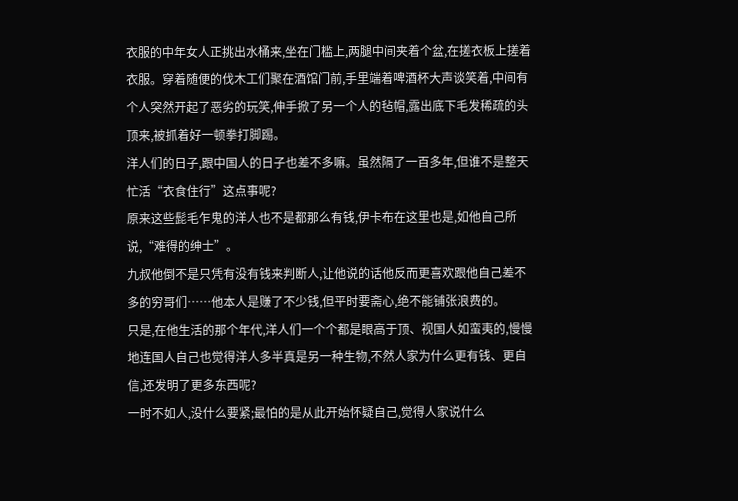衣服的中年女人正挑出水桶来,坐在门槛上,两腿中间夹着个盆,在搓衣板上搓着衣服。穿着随便的伐木工们聚在酒馆门前,手里端着啤酒杯大声谈笑着,中间有个人突然开起了恶劣的玩笑,伸手掀了另一个人的毡帽,露出底下毛发稀疏的头顶来,被抓着好一顿拳打脚踢。
洋人们的日子,跟中国人的日子也差不多嘛。虽然隔了一百多年,但谁不是整天忙活“衣食住行”这点事呢?
原来这些髭毛乍鬼的洋人也不是都那么有钱,伊卡布在这里也是,如他自己所说,“难得的绅士”。
九叔他倒不是只凭有没有钱来判断人,让他说的话他反而更喜欢跟他自己差不多的穷哥们……他本人是赚了不少钱,但平时要斋心,绝不能铺张浪费的。
只是,在他生活的那个年代,洋人们一个个都是眼高于顶、视国人如蛮夷的,慢慢地连国人自己也觉得洋人多半真是另一种生物,不然人家为什么更有钱、更自信,还发明了更多东西呢?
一时不如人,没什么要紧;最怕的是从此开始怀疑自己,觉得人家说什么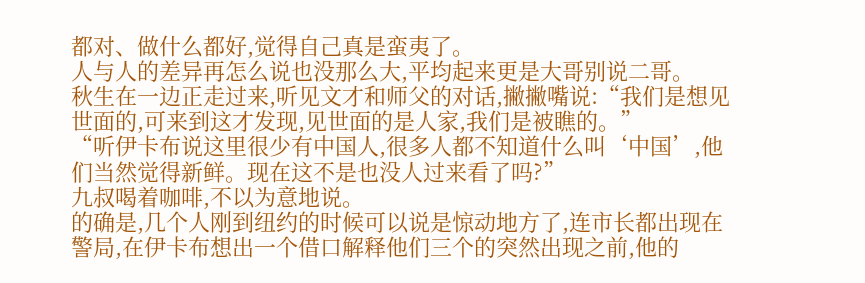都对、做什么都好,觉得自己真是蛮夷了。
人与人的差异再怎么说也没那么大,平均起来更是大哥别说二哥。
秋生在一边正走过来,听见文才和师父的对话,撇撇嘴说:“我们是想见世面的,可来到这才发现,见世面的是人家,我们是被瞧的。”
“听伊卡布说这里很少有中国人,很多人都不知道什么叫‘中国’,他们当然觉得新鲜。现在这不是也没人过来看了吗?”
九叔喝着咖啡,不以为意地说。
的确是,几个人刚到纽约的时候可以说是惊动地方了,连市长都出现在警局,在伊卡布想出一个借口解释他们三个的突然出现之前,他的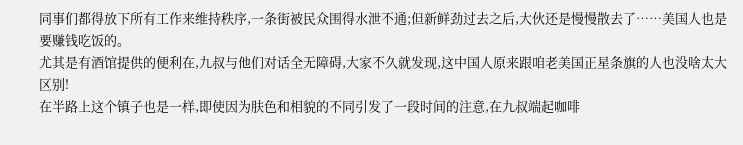同事们都得放下所有工作来维持秩序,一条街被民众围得水泄不通;但新鲜劲过去之后,大伙还是慢慢散去了……美国人也是要赚钱吃饭的。
尤其是有酒馆提供的便利在,九叔与他们对话全无障碍,大家不久就发现,这中国人原来跟咱老美国正星条旗的人也没啥太大区别!
在半路上这个镇子也是一样,即使因为肤色和相貌的不同引发了一段时间的注意,在九叔端起咖啡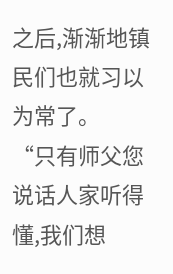之后,渐渐地镇民们也就习以为常了。
“只有师父您说话人家听得懂,我们想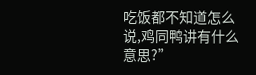吃饭都不知道怎么说,鸡同鸭讲有什么意思?”